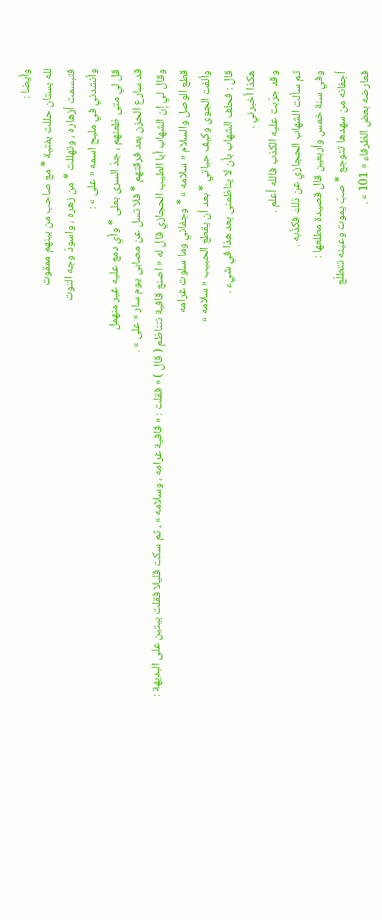وأيضا :
لله بستان حللت بفتية * مع صاحب من بينهم ممقوت
فتبسمت أزهاره ، وتهللت * من زهره ، واسودّ وجه التوت
وأنشدني في مليح اسمه « على » :
قل لي متى ظعنهم ، جدّ السرى بعلى * وأي دمع عليه غير منهمل
قد سارع الحزن بعد فرقتهم * فلا تسل عن مصابى يوم سار « على » .
وقال لي إن الشهاب أبا الطيب الحجازي قال له « اصنع قافية نتناظم ( قال ) « فقلت : « قافية غرامه ، وسلامه » ، ثم سكت قليلا فقلت بيتين على البديهة :
قطع الوصل والسلام « سلامه » * وجفاني وما سلوت غرامه
وألفت الجوى وكيف حياتي * بعد أن يقطع الحبيب « سلامه »
قال : فحلف الشهاب بأن لا يناظمنى بعد هذا في شيء .
هكذا أخبرني .
وقد جرّبت عليه الكذب فالله أعلم .
ثم سألت الشهاب الحجازي عن ذلك فكذّبه .
وفي سنة خمس وأربعين قال قصيدة مطلعها :
أجفانه من سهدها تتوجع * صبّ يموت وعينه تتطلّع
فعارضه بعض الظرفاء « 101 » .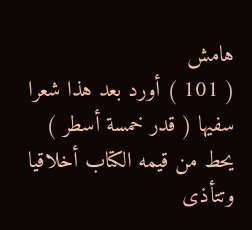هامش
( 101 ) أورد بعد هذا شعرا سفيها ( قدر خمسة أسطر ) يحط من قيمه الكتاب أخلاقيا وتتأذى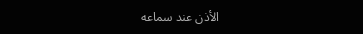الأذن عند سماعه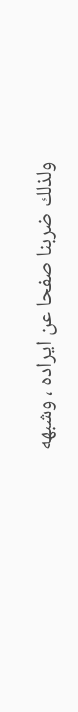ولذلك ضربنا صفحا عن ايراده ، وشبهه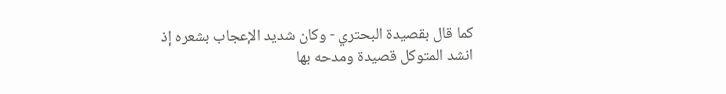كما قال بقصيدة البحتري - وكان شديد الإعجاب بشعره إذ انشد المتوكل قصيدة ومدحه بها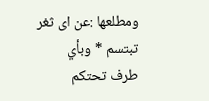ومطلعها :عن اى ثغر تبتسم * وبأي طرف تحتكم